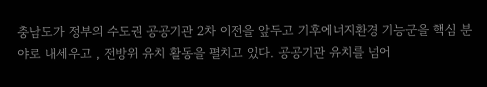충남도가 정부의 수도권 공공기관 2차 이전을 앞두고 기후에너지환경 기능군을 핵심 분야로 내세우고 , 전방위 유치 활동을 펼치고 있다. 공공기관 유치를 넘어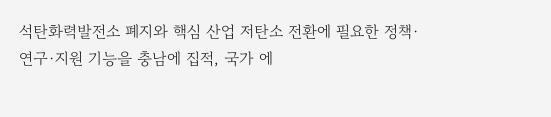석탄화력발전소 폐지와 핵심 산업 저탄소 전환에 필요한 정책·연구·지원 기능을 충남에 집적, 국가 에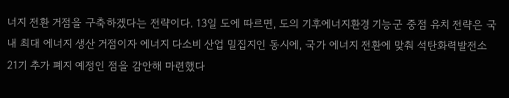너지 전환 거점을 구축하겠다는 전략이다. 13일 도에 따르면, 도의 기후에너지환경 기능군 중점 유치 전략은 국내 최대 에너지 생산 거점이자 에너지 다소비 산업 밀집지인 동시에, 국가 에너지 전환에 맞춰 석탄화력발전소 21기 추가 폐지 예정인 점을 감안해 마련했다